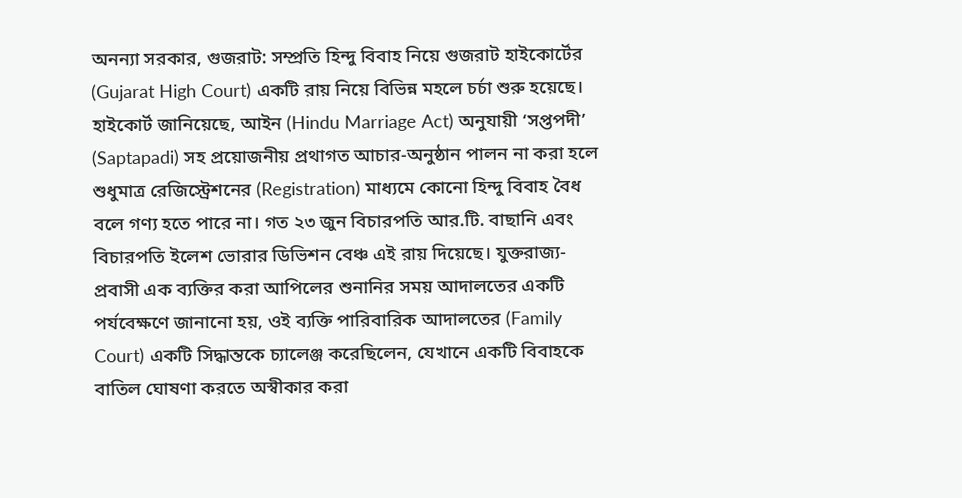অনন্যা সরকার, গুজরাট: সম্প্রতি হিন্দু বিবাহ নিয়ে গুজরাট হাইকোর্টের (Gujarat High Court) একটি রায় নিয়ে বিভিন্ন মহলে চর্চা শুরু হয়েছে। হাইকোর্ট জানিয়েছে, আইন (Hindu Marriage Act) অনুযায়ী ‘সপ্তপদী’ (Saptapadi) সহ প্রয়োজনীয় প্রথাগত আচার-অনুষ্ঠান পালন না করা হলে শুধুমাত্র রেজিস্ট্রেশনের (Registration) মাধ্যমে কোনো হিন্দু বিবাহ বৈধ বলে গণ্য হতে পারে না। গত ২৩ জুন বিচারপতি আর.টি. বাছানি এবং বিচারপতি ইলেশ ভোরার ডিভিশন বেঞ্চ এই রায় দিয়েছে। যুক্তরাজ্য-প্রবাসী এক ব্যক্তির করা আপিলের শুনানির সময় আদালতের একটি পর্যবেক্ষণে জানানো হয়, ওই ব্যক্তি পারিবারিক আদালতের (Family Court) একটি সিদ্ধান্তকে চ্যালেঞ্জ করেছিলেন, যেখানে একটি বিবাহকে বাতিল ঘোষণা করতে অস্বীকার করা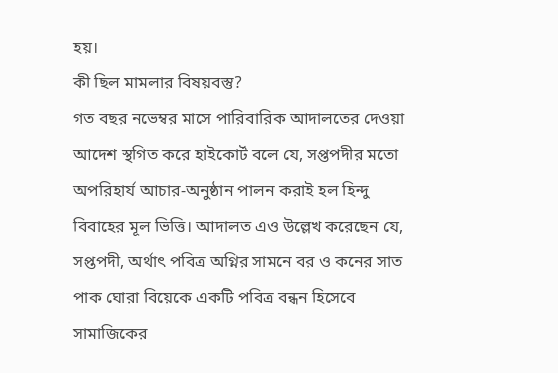হয়।
কী ছিল মামলার বিষয়বস্তু?
গত বছর নভেম্বর মাসে পারিবারিক আদালতের দেওয়া আদেশ স্থগিত করে হাইকোর্ট বলে যে, সপ্তপদীর মতো অপরিহার্য আচার-অনুষ্ঠান পালন করাই হল হিন্দু বিবাহের মূল ভিত্তি। আদালত এও উল্লেখ করেছেন যে, সপ্তপদী, অর্থাৎ পবিত্র অগ্নির সামনে বর ও কনের সাত পাক ঘোরা বিয়েকে একটি পবিত্র বন্ধন হিসেবে সামাজিকের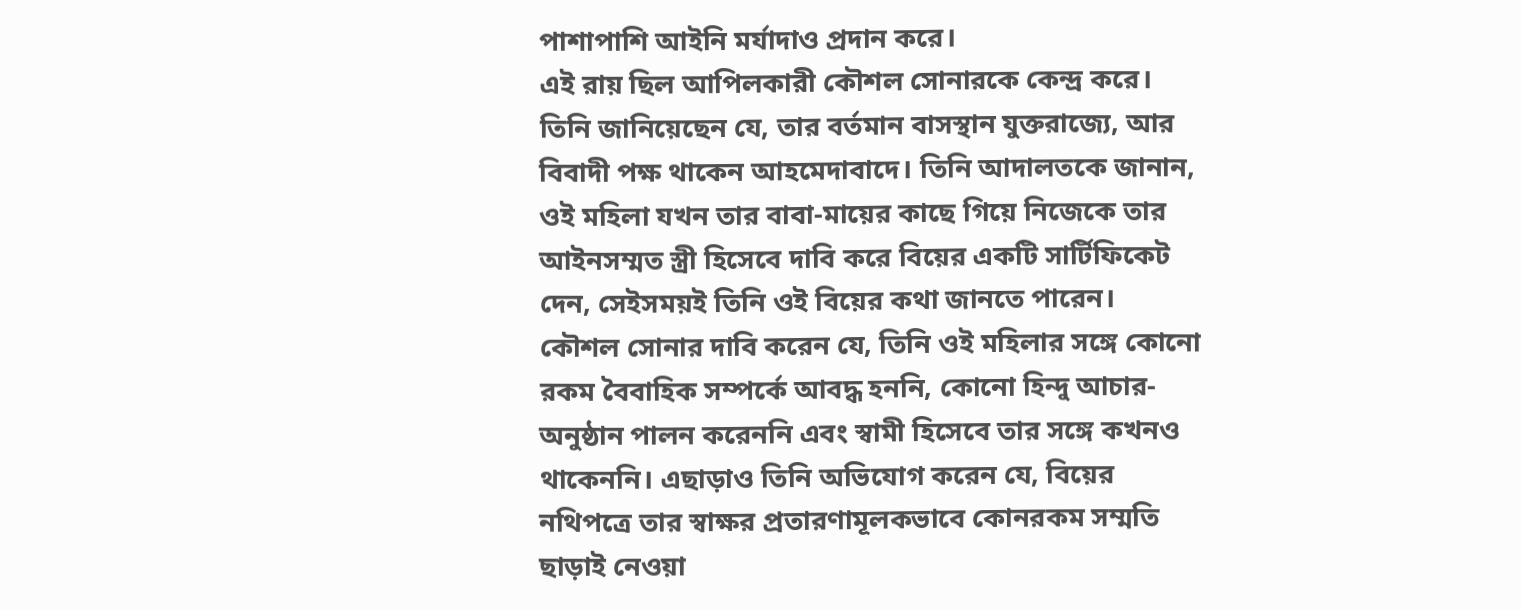পাশাপাশি আইনি মর্যাদাও প্রদান করে।
এই রায় ছিল আপিলকারী কৌশল সোনারকে কেন্দ্র করে। তিনি জানিয়েছেন যে, তার বর্তমান বাসস্থান যুক্তরাজ্যে, আর বিবাদী পক্ষ থাকেন আহমেদাবাদে। তিনি আদালতকে জানান, ওই মহিলা যখন তার বাবা-মায়ের কাছে গিয়ে নিজেকে তার আইনসম্মত স্ত্রী হিসেবে দাবি করে বিয়ের একটি সার্টিফিকেট দেন, সেইসময়ই তিনি ওই বিয়ের কথা জানতে পারেন। কৌশল সোনার দাবি করেন যে, তিনি ওই মহিলার সঙ্গে কোনো রকম বৈবাহিক সম্পর্কে আবদ্ধ হননি, কোনো হিন্দু আচার-অনুষ্ঠান পালন করেননি এবং স্বামী হিসেবে তার সঙ্গে কখনও থাকেননি। এছাড়াও তিনি অভিযোগ করেন যে, বিয়ের নথিপত্রে তার স্বাক্ষর প্রতারণামূলকভাবে কোনরকম সম্মতি ছাড়াই নেওয়া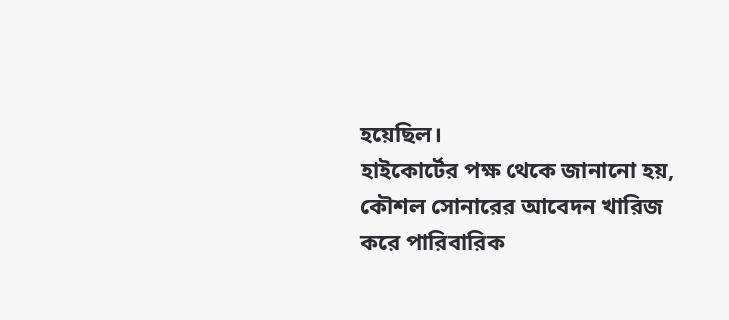হয়েছিল।
হাইকোর্টের পক্ষ থেকে জানানো হয়, কৌশল সোনারের আবেদন খারিজ করে পারিবারিক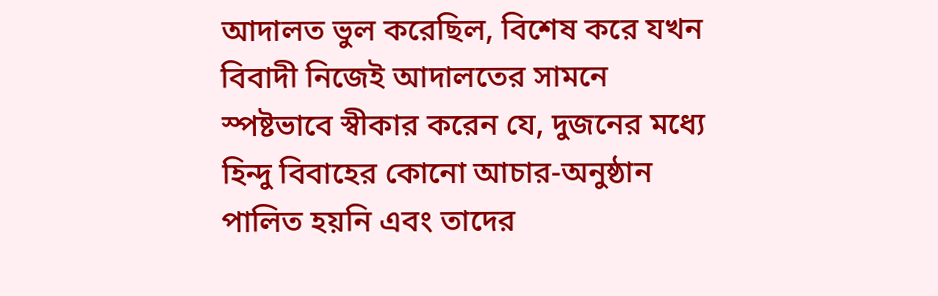আদালত ভুল করেছিল, বিশেষ করে যখন বিবাদী নিজেই আদালতের সামনে স্পষ্টভাবে স্বীকার করেন যে, দুজনের মধ্যে হিন্দু বিবাহের কোনো আচার-অনুষ্ঠান পালিত হয়নি এবং তাদের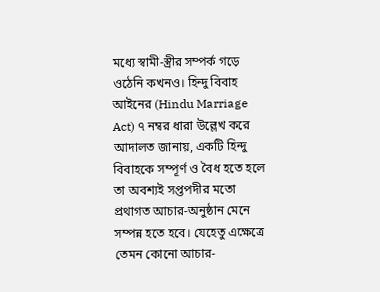মধ্যে স্বামী-স্ত্রীর সম্পর্ক গড়ে ওঠেনি কখনও। হিন্দু বিবাহ আইনের (Hindu Marriage Act) ৭ নম্বর ধারা উল্লেখ করে আদালত জানায়, একটি হিন্দু বিবাহকে সম্পূর্ণ ও বৈধ হতে হলে তা অবশ্যই সপ্তপদীর মতো প্রথাগত আচার-অনুষ্ঠান মেনে সম্পন্ন হতে হবে। যেহেতু এক্ষেত্রে তেমন কোনো আচার-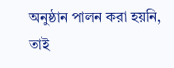অনুষ্ঠান পালন করা হয়নি, তাই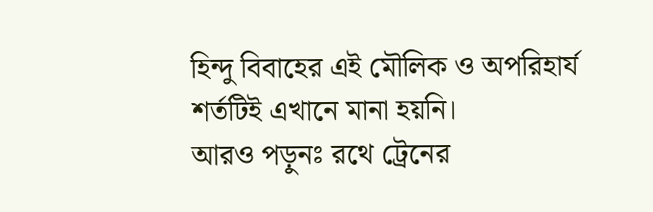হিন্দু বিবাহের এই মৌলিক ও অপরিহার্য শর্তটিই এখানে মানা হয়নি।
আরও পড়ুনঃ রথে ট্রেনের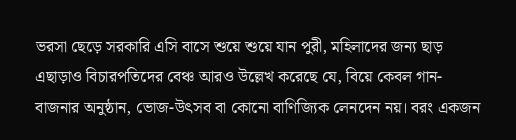ভরসা ছেড়ে সরকারি এসি বাসে শুয়ে শুয়ে যান পুরী, মহিলাদের জন্য ছাড়
এছাড়াও বিচারপতিদের বেঞ্চ আরও উল্লেখ করেছে যে, বিয়ে কেবল গান-বাজনার অনুষ্ঠান, ভোজ-উৎসব বা কোনো বাণিজ্যিক লেনদেন নয়। বরং একজন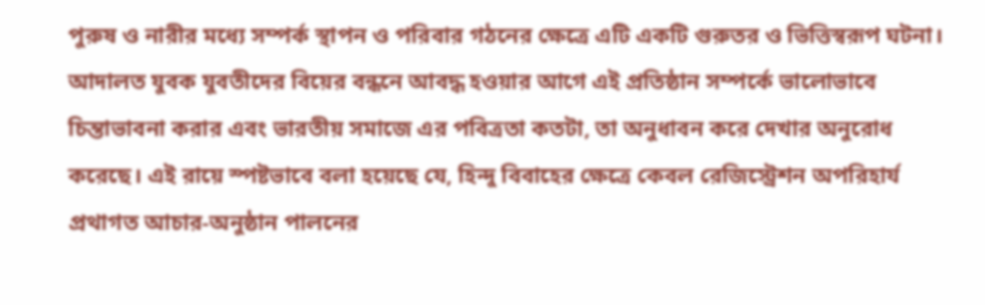পুরুষ ও নারীর মধ্যে সম্পর্ক স্থাপন ও পরিবার গঠনের ক্ষেত্রে এটি একটি গুরুতর ও ভিত্তিস্বরূপ ঘটনা। আদালত যুবক যুবতীদের বিয়ের বন্ধনে আবদ্ধ হওয়ার আগে এই প্রতিষ্ঠান সম্পর্কে ভালোভাবে চিন্তাভাবনা করার এবং ভারতীয় সমাজে এর পবিত্রতা কতটা, তা অনুধাবন করে দেখার অনুরোধ করেছে। এই রায়ে স্পষ্টভাবে বলা হয়েছে যে, হিন্দু বিবাহের ক্ষেত্রে কেবল রেজিস্ট্রেশন অপরিহার্য প্রথাগত আচার-অনুষ্ঠান পালনের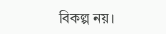বিকল্প নয়।